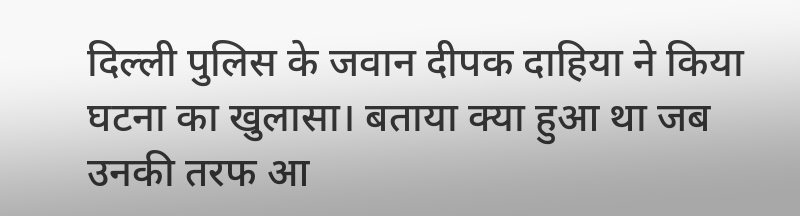दिल्ली पुलिस के जवान दीपक दाहिया ने किया घटना का खुलासा। बताया क्या हुआ था जब उनकी तरफ आ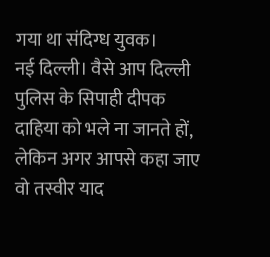गया था संदिग्ध युवक।
नई दिल्ली। वैसे आप दिल्ली पुलिस के सिपाही दीपक दाहिया को भले ना जानते हों, लेकिन अगर आपसे कहा जाए वो तस्वीर याद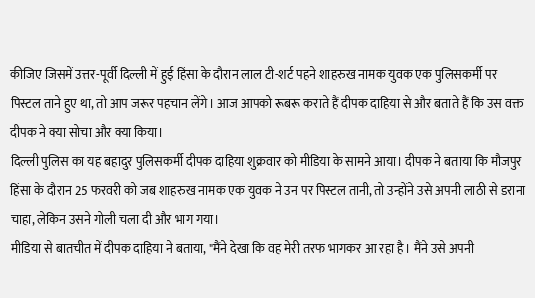कीजिए जिसमें उत्तर-पूर्वी दिल्ली में हुई हिंसा के दौरान लाल टी-शर्ट पहने शाहरुख नामक युवक एक पुलिसकर्मी पर पिस्टल ताने हुए था, तो आप जरूर पहचान लेंगे। आज आपको रूबरू कराते हैं दीपक दाहिया से और बताते हैं कि उस वक्त दीपक ने क्या सोचा और क्या किया।
दिल्ली पुलिस का यह बहादुर पुलिसकर्मी दीपक दाहिया शुक्रवार को मीडिया के सामने आया। दीपक ने बताया कि मौजपुर हिंसा के दौरान 25 फरवरी को जब शाहरुख नामक एक युवक ने उन पर पिस्टल तानी, तो उन्होंने उसे अपनी लाठी से डराना चाहा, लेकिन उसने गोली चला दी और भाग गया।
मीडिया से बातचीत में दीपक दाहिया ने बताया, "मैंने देखा कि वह मेरी तरफ भागकर आ रहा है। मैंने उसे अपनी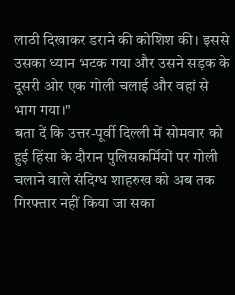लाठी दिखाकर डराने की कोशिश की। इससे उसका ध्यान भटक गया और उसने सड़क के दूसरी ओर एक गोली चलाई और वहां से भाग गया।"
बता दें कि उत्तर-पूर्वी दिल्ली में सोमवार को हुई हिंसा के दौरान पुलिसकर्मियों पर गोली चलाने वाले संदिग्ध शाहरुख को अब तक गिरफ्तार नहीं किया जा सका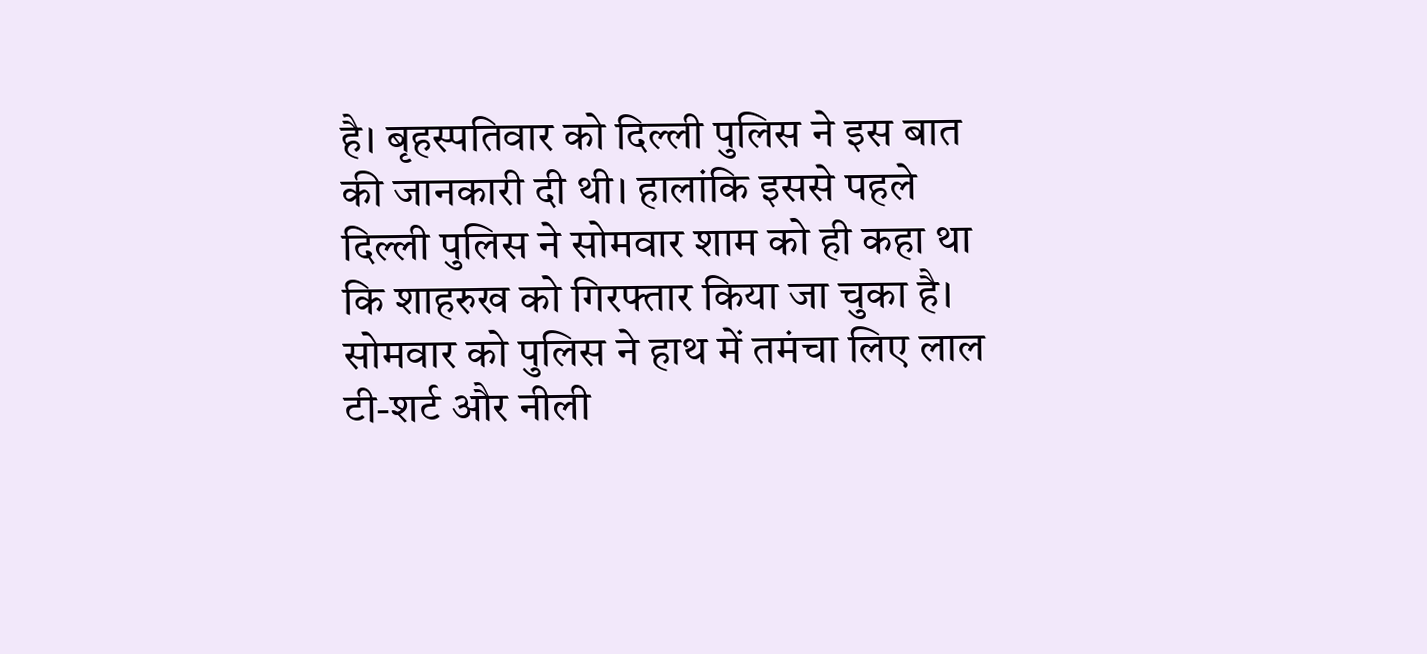है। बृहस्पतिवार को दिल्ली पुलिस ने इस बात की जानकारी दी थी। हालांकि इससे पहले दिल्ली पुलिस ने सोमवार शाम को ही कहा था कि शाहरुख को गिरफ्तार किया जा चुका है।
सोमवार को पुलिस ने हाथ में तमंचा लिए लाल टी-शर्ट और नीली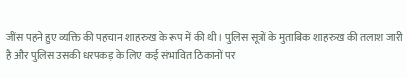जींस पहने हुए व्यक्ति की पहचान शाहरुख के रूप में की थी। पुलिस सूत्रों के मुताबिक शाहरुख की तलाश जारी है और पुलिस उसकी धरपकड़ के लिए कई संभावित ठिकानों पर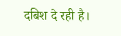दबिश दे रही है।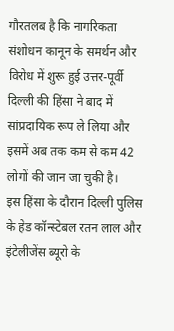गौरतलब है कि नागरिकता संशोधन कानून के समर्थन और विरोध में शुरू हुई उत्तर-पूर्वी दिल्ली की हिंसा ने बाद में सांप्रदायिक रूप ले लिया और इसमें अब तक कम से कम 42 लोगों की जान जा चुकी है।
इस हिंसा के दौरान दिल्ली पुलिस के हेड कॉन्स्टेबल रतन लाल और इंटेलीजेंस ब्यूरो के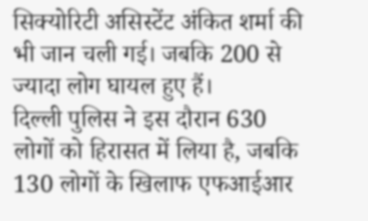सिक्योरिटी असिस्टेंट अंकित शर्मा की भी जान चली गई। जबकि 200 से ज्यादा लोग घायल हुए हैं।
दिल्ली पुलिस ने इस दौरान 630 लोगों को हिरासत में लिया है, जबकि 130 लोगों के खिलाफ एफआईआर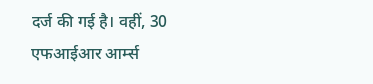दर्ज की गई है। वहीं, 30 एफआईआर आर्म्स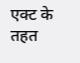एक्ट के तहत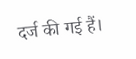दर्ज की गई हैं।